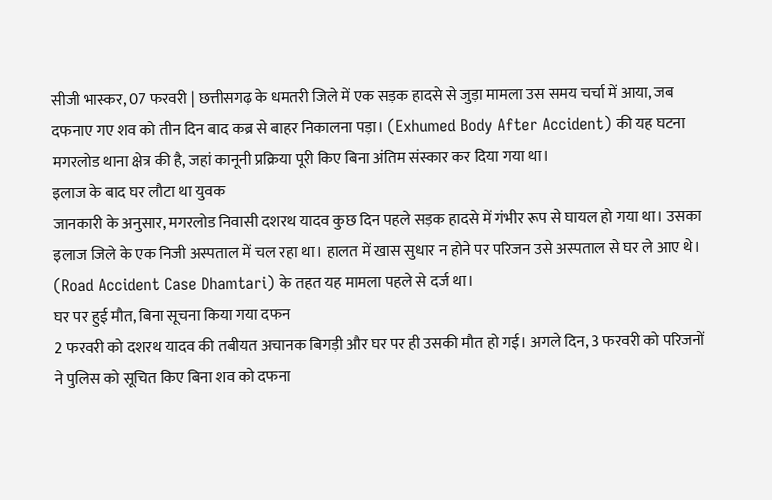सीजी भास्कर, 07 फरवरी | छत्तीसगढ़ के धमतरी जिले में एक सड़क हादसे से जुड़ा मामला उस समय चर्चा में आया, जब दफनाए गए शव को तीन दिन बाद कब्र से बाहर निकालना पड़ा। (Exhumed Body After Accident) की यह घटना मगरलोड थाना क्षेत्र की है, जहां कानूनी प्रक्रिया पूरी किए बिना अंतिम संस्कार कर दिया गया था।
इलाज के बाद घर लौटा था युवक
जानकारी के अनुसार, मगरलोड निवासी दशरथ यादव कुछ दिन पहले सड़क हादसे में गंभीर रूप से घायल हो गया था। उसका इलाज जिले के एक निजी अस्पताल में चल रहा था। हालत में खास सुधार न होने पर परिजन उसे अस्पताल से घर ले आए थे। (Road Accident Case Dhamtari) के तहत यह मामला पहले से दर्ज था।
घर पर हुई मौत, बिना सूचना किया गया दफन
2 फरवरी को दशरथ यादव की तबीयत अचानक बिगड़ी और घर पर ही उसकी मौत हो गई। अगले दिन, 3 फरवरी को परिजनों ने पुलिस को सूचित किए बिना शव को दफना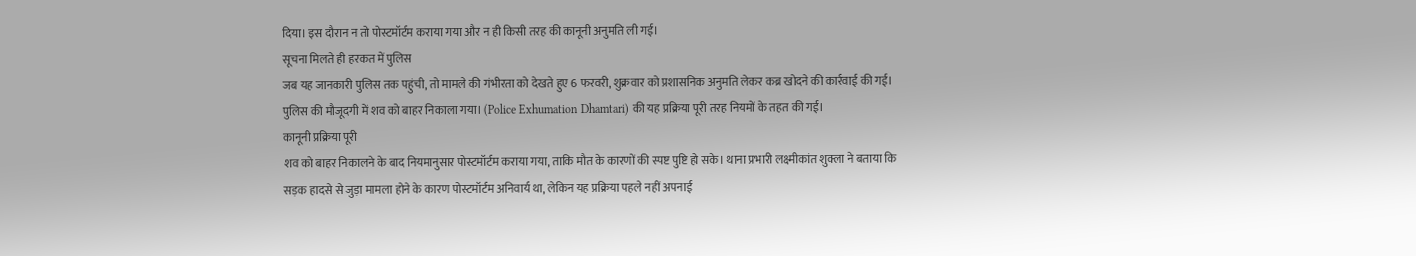दिया। इस दौरान न तो पोस्टमॉर्टम कराया गया और न ही किसी तरह की कानूनी अनुमति ली गई।
सूचना मिलते ही हरकत में पुलिस
जब यह जानकारी पुलिस तक पहुंची, तो मामले की गंभीरता को देखते हुए 6 फरवरी, शुक्रवार को प्रशासनिक अनुमति लेकर कब्र खोदने की कार्रवाई की गई। पुलिस की मौजूदगी में शव को बाहर निकाला गया। (Police Exhumation Dhamtari) की यह प्रक्रिया पूरी तरह नियमों के तहत की गई।
कानूनी प्रक्रिया पूरी
शव को बाहर निकालने के बाद नियमानुसार पोस्टमॉर्टम कराया गया, ताकि मौत के कारणों की स्पष्ट पुष्टि हो सके। थाना प्रभारी लक्ष्मीकांत शुक्ला ने बताया कि सड़क हादसे से जुड़ा मामला होने के कारण पोस्टमॉर्टम अनिवार्य था, लेकिन यह प्रक्रिया पहले नहीं अपनाई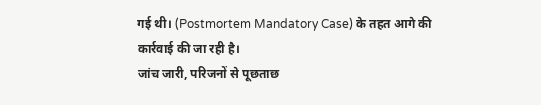गई थी। (Postmortem Mandatory Case) के तहत आगे की कार्रवाई की जा रही है।
जांच जारी, परिजनों से पूछताछ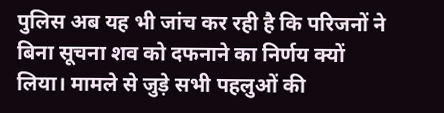पुलिस अब यह भी जांच कर रही है कि परिजनों ने बिना सूचना शव को दफनाने का निर्णय क्यों लिया। मामले से जुड़े सभी पहलुओं की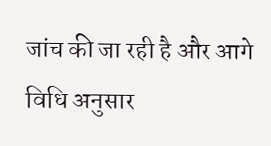जांच की जा रही है और आगे विधि अनुसार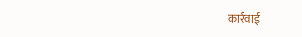कार्रवाई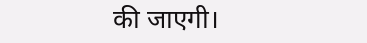की जाएगी।